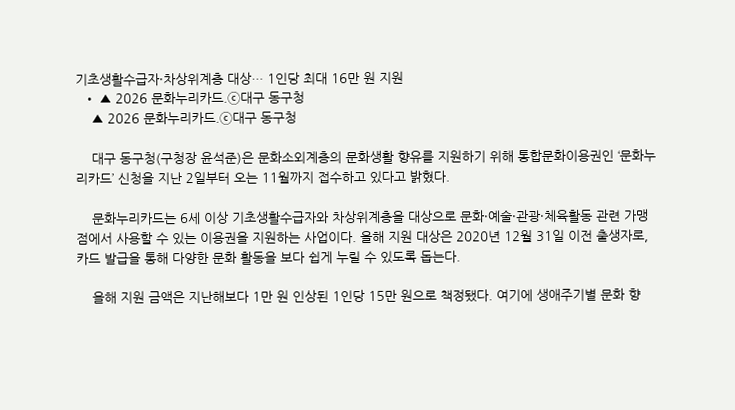기초생활수급자·차상위계층 대상… 1인당 최대 16만 원 지원
  • ▲ 2026 문화누리카드.ⓒ대구 동구청
    ▲ 2026 문화누리카드.ⓒ대구 동구청

    대구 동구청(구청장 윤석준)은 문화소외계층의 문화생활 향유를 지원하기 위해 통합문화이용권인 ‘문화누리카드’ 신청을 지난 2일부터 오는 11월까지 접수하고 있다고 밝혔다.

    문화누리카드는 6세 이상 기초생활수급자와 차상위계층을 대상으로 문화·예술·관광·체육활동 관련 가맹점에서 사용할 수 있는 이용권을 지원하는 사업이다. 올해 지원 대상은 2020년 12월 31일 이전 출생자로, 카드 발급을 통해 다양한 문화 활동을 보다 쉽게 누릴 수 있도록 돕는다.

    올해 지원 금액은 지난해보다 1만 원 인상된 1인당 15만 원으로 책정됐다. 여기에 생애주기별 문화 향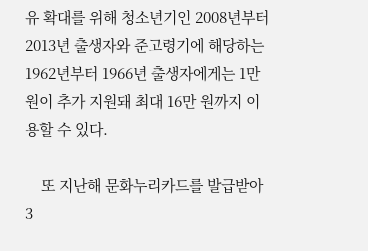유 확대를 위해 청소년기인 2008년부터 2013년 출생자와 준고령기에 해당하는 1962년부터 1966년 출생자에게는 1만 원이 추가 지원돼 최대 16만 원까지 이용할 수 있다.

    또 지난해 문화누리카드를 발급받아 3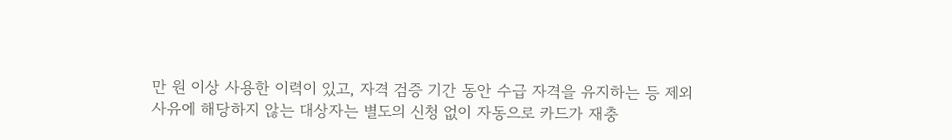만 원 이상 사용한 이력이 있고, 자격 검증 기간 동안 수급 자격을 유지하는 등 제외 사유에 해당하지 않는 대상자는 별도의 신청 없이 자동으로 카드가 재충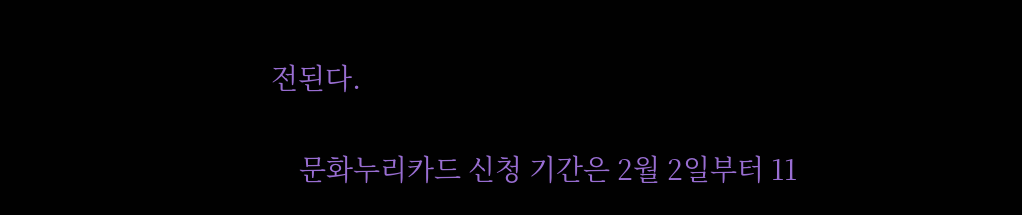전된다.

    문화누리카드 신청 기간은 2월 2일부터 11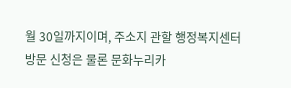월 30일까지이며, 주소지 관할 행정복지센터 방문 신청은 물론 문화누리카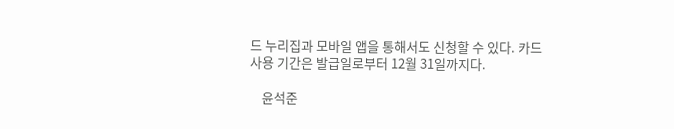드 누리집과 모바일 앱을 통해서도 신청할 수 있다. 카드 사용 기간은 발급일로부터 12월 31일까지다.

    윤석준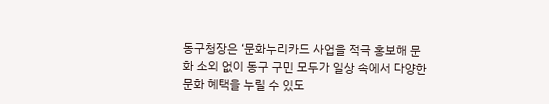동구청장은 ‘문화누리카드 사업을 적극 홍보해 문화 소외 없이 동구 구민 모두가 일상 속에서 다양한 문화 혜택을 누릴 수 있도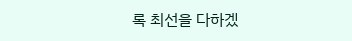록 최선을 다하겠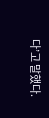다’고 말했다.